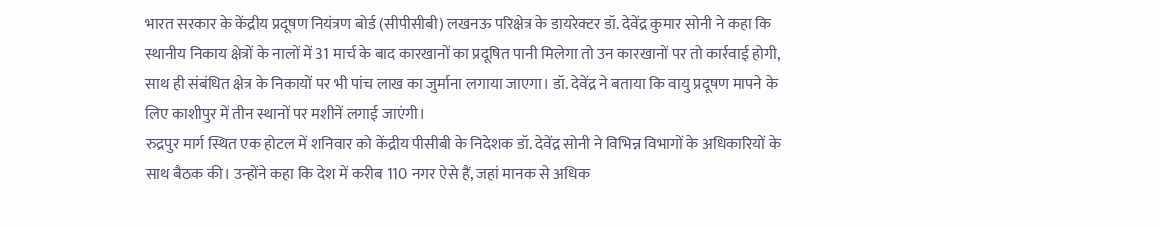भारत सरकार के केंद्रीय प्रदूषण नियंत्रण बोर्ड (सीपीसीबी) लखनऊ परिक्षेत्र के डायरेक्टर डॉ. देवेंद्र कुमार सोनी ने कहा कि स्थानीय निकाय क्षेत्रों के नालों में 31 मार्च के बाद कारखानों का प्रदूषित पानी मिलेगा तो उन कारखानों पर तो कार्रवाई होगी, साथ ही संबंधित क्षेत्र के निकायों पर भी पांच लाख का जुर्माना लगाया जाएगा। डॉ. देवेंद्र ने बताया कि वायु प्रदूषण मापने के लिए काशीपुर में तीन स्थानों पर मशीनें लगाई जाएंगी।
रुद्रपुर मार्ग स्थित एक होटल में शनिवार को केंद्रीय पीसीबी के निदेशक डॉ. देवेंद्र सोनी ने विभिन्न विभागों के अधिकारियों के साथ बैठक की। उन्होंने कहा कि देश में करीब 110 नगर ऐसे हैं, जहां मानक से अधिक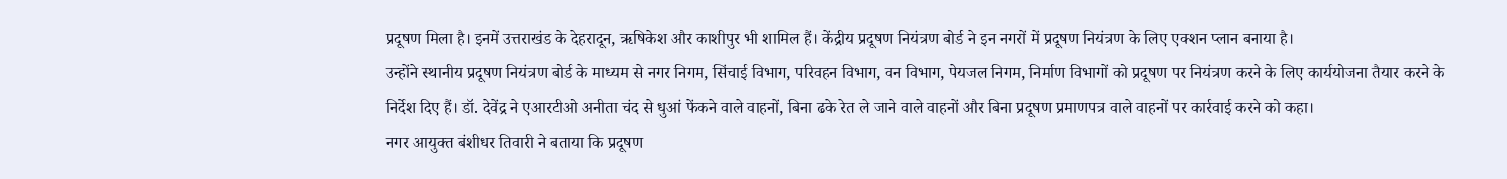प्रदूषण मिला है। इनमें उत्तराखंड के देहरादून, ऋषिकेश और काशीपुर भी शामिल हैं। केंद्रीय प्रदूषण नियंत्रण बोर्ड ने इन नगरों में प्रदूषण नियंत्रण के लिए एक्शन प्लान बनाया है।
उन्होंने स्थानीय प्रदूषण नियंत्रण बोर्ड के माध्यम से नगर निगम, सिंचाई विभाग, परिवहन विभाग, वन विभाग, पेयजल निगम, निर्माण विभागों को प्रदूषण पर नियंत्रण करने के लिए कार्ययोजना तैयार करने के निर्देश दिए हैं। डॉ. देवेंद्र ने एआरटीओ अनीता चंद से धुआं फेंकने वाले वाहनों, बिना ढके रेत ले जाने वाले वाहनों और बिना प्रदूषण प्रमाणपत्र वाले वाहनों पर कार्रवाई करने को कहा।
नगर आयुक्त बंशीधर तिवारी ने बताया कि प्रदूषण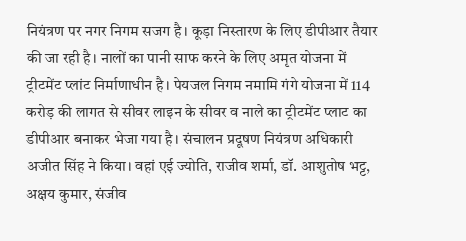नियंत्रण पर नगर निगम सजग है। कूड़ा निस्तारण के लिए डीपीआर तैयार की जा रही है। नालों का पानी साफ करने के लिए अमृत योजना में ट्रीटमेंट प्लांट निर्माणाधीन है। पेयजल निगम नमामि गंगे योजना में 114 करोड़ की लागत से सीवर लाइन के सीवर व नाले का ट्रीटमेंट प्लाट का डीपीआर बनाकर भेजा गया है। संचालन प्रदूषण नियंत्रण अधिकारी अजीत सिंह ने किया। वहां एई ज्योति, राजीव शर्मा, डॉ. आशुतोष भट्ट, अक्षय कुमार, संजीव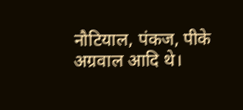नौटियाल, पंकज, पीके अग्रवाल आदि थे।